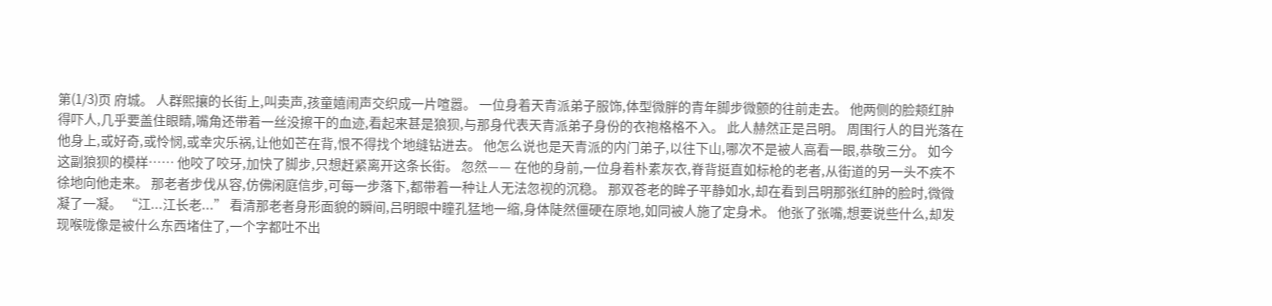第(1/3)页 府城。 人群熙攘的长街上,叫卖声,孩童嬉闹声交织成一片喧嚣。 一位身着天青派弟子服饰,体型微胖的青年脚步微颤的往前走去。 他两侧的脸颊红肿得吓人,几乎要盖住眼睛,嘴角还带着一丝没擦干的血迹,看起来甚是狼狈,与那身代表天青派弟子身份的衣袍格格不入。 此人赫然正是吕明。 周围行人的目光落在他身上,或好奇,或怜悯,或幸灾乐祸,让他如芒在背,恨不得找个地缝钻进去。 他怎么说也是天青派的内门弟子,以往下山,哪次不是被人高看一眼,恭敬三分。 如今这副狼狈的模样…… 他咬了咬牙,加快了脚步,只想赶紧离开这条长街。 忽然—— 在他的身前,一位身着朴素灰衣,脊背挺直如标枪的老者,从街道的另一头不疾不徐地向他走来。 那老者步伐从容,仿佛闲庭信步,可每一步落下,都带着一种让人无法忽视的沉稳。 那双苍老的眸子平静如水,却在看到吕明那张红肿的脸时,微微凝了一凝。 “江...江长老...” 看清那老者身形面貌的瞬间,吕明眼中瞳孔猛地一缩,身体陡然僵硬在原地,如同被人施了定身术。 他张了张嘴,想要说些什么,却发现喉咙像是被什么东西堵住了,一个字都吐不出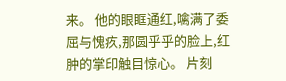来。 他的眼眶通红,噙满了委屈与愧疚,那圆乎乎的脸上,红肿的掌印触目惊心。 片刻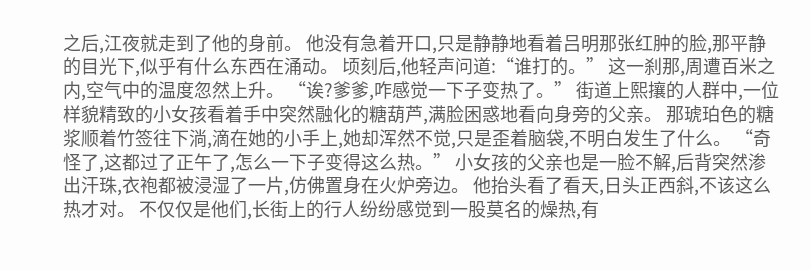之后,江夜就走到了他的身前。 他没有急着开口,只是静静地看着吕明那张红肿的脸,那平静的目光下,似乎有什么东西在涌动。 顷刻后,他轻声问道:“谁打的。” 这一刹那,周遭百米之内,空气中的温度忽然上升。 “诶?爹爹,咋感觉一下子变热了。” 街道上熙攘的人群中,一位样貌精致的小女孩看着手中突然融化的糖葫芦,满脸困惑地看向身旁的父亲。 那琥珀色的糖浆顺着竹签往下淌,滴在她的小手上,她却浑然不觉,只是歪着脑袋,不明白发生了什么。 “奇怪了,这都过了正午了,怎么一下子变得这么热。” 小女孩的父亲也是一脸不解,后背突然渗出汗珠,衣袍都被浸湿了一片,仿佛置身在火炉旁边。 他抬头看了看天,日头正西斜,不该这么热才对。 不仅仅是他们,长街上的行人纷纷感觉到一股莫名的燥热,有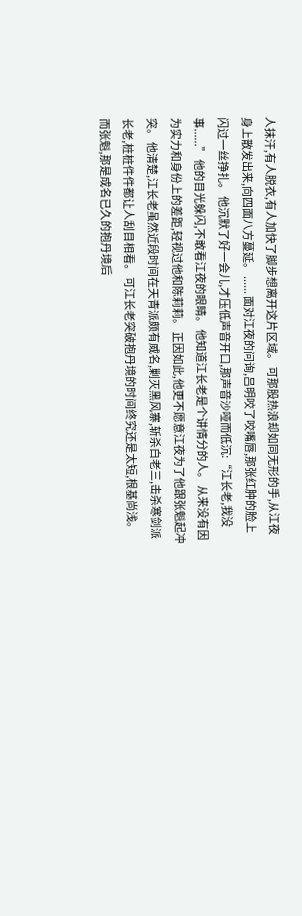人抹汗,有人脱衣,有人加快了脚步想离开这片区域。 可那股热浪却如同无形的手,从江夜身上散发出来,向四面八方蔓延。 ...... 面对江夜的问询,吕明咬了咬嘴唇,那张红肿的脸上闪过一丝挣扎。 他沉默了好一会儿,才压低声音开口,那声音沙哑而低沉:“江长老,我没事......” 他的目光躲闪,不敢看江夜的眼睛。 他知道江长老是个讲情分的人。 从来没有因为实力和身份上的差距,轻视过他和陈莉莉。 正因如此,他更不愿意江夜为了他跟张魁起冲突。 他清楚,江长老虽然近段时间在天青派颇有威名,剿灭黑风寨,斩杀白老三,击杀寒剑派长老,桩桩件件都让人刮目相看。 可江长老突破抱丹境的时间终究还是太短,根基尚浅。 而张魁,那是成名已久的抱丹境后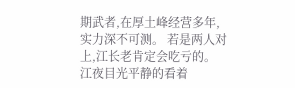期武者,在厚土峰经营多年,实力深不可测。 若是两人对上,江长老肯定会吃亏的。 江夜目光平静的看着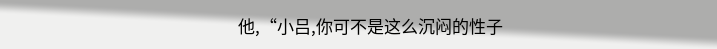他,“小吕,你可不是这么沉闷的性子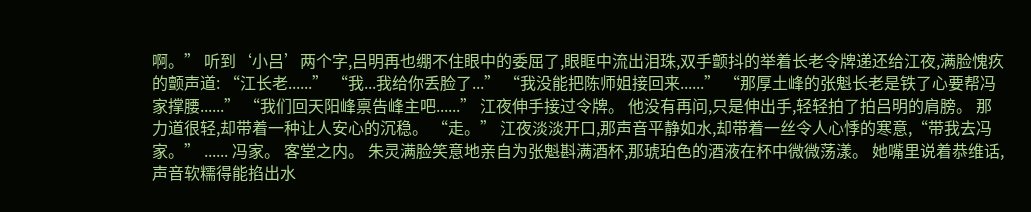啊。” 听到‘小吕’两个字,吕明再也绷不住眼中的委屈了,眼眶中流出泪珠,双手颤抖的举着长老令牌递还给江夜,满脸愧疚的颤声道: “江长老......” “我...我给你丢脸了...” “我没能把陈师姐接回来......” “那厚土峰的张魁长老是铁了心要帮冯家撑腰......” “我们回天阳峰禀告峰主吧......” 江夜伸手接过令牌。 他没有再问,只是伸出手,轻轻拍了拍吕明的肩膀。 那力道很轻,却带着一种让人安心的沉稳。 “走。” 江夜淡淡开口,那声音平静如水,却带着一丝令人心悸的寒意,“带我去冯家。” ...... 冯家。 客堂之内。 朱灵满脸笑意地亲自为张魁斟满酒杯,那琥珀色的酒液在杯中微微荡漾。 她嘴里说着恭维话,声音软糯得能掐出水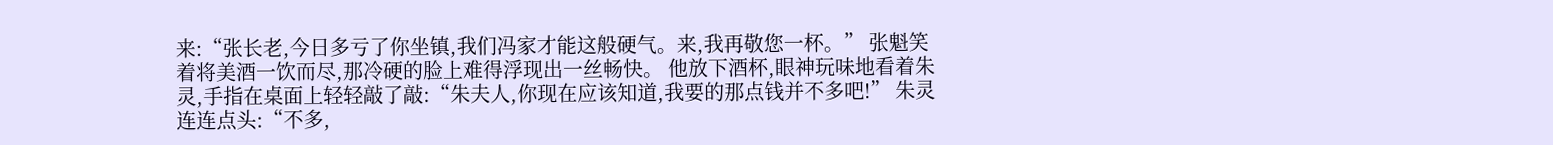来:“张长老,今日多亏了你坐镇,我们冯家才能这般硬气。来,我再敬您一杯。” 张魁笑着将美酒一饮而尽,那冷硬的脸上难得浮现出一丝畅快。 他放下酒杯,眼神玩味地看着朱灵,手指在桌面上轻轻敲了敲:“朱夫人,你现在应该知道,我要的那点钱并不多吧!” 朱灵连连点头:“不多,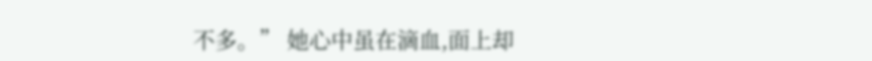不多。” 她心中虽在滴血,面上却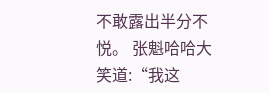不敢露出半分不悦。 张魁哈哈大笑道:“我这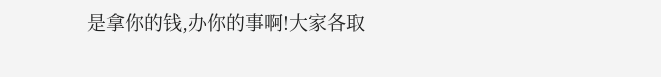是拿你的钱,办你的事啊!大家各取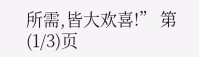所需,皆大欢喜!” 第(1/3)页